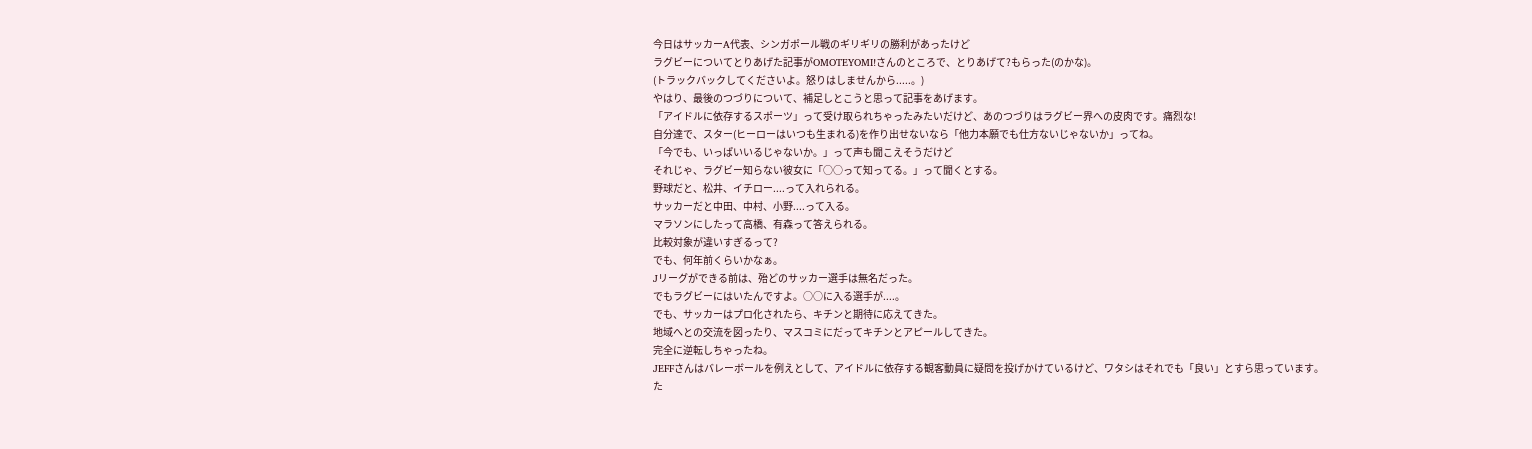今日はサッカーA代表、シンガポール戦のギリギリの勝利があったけど
ラグビーについてとりあげた記事がOMOTEYOMI!さんのところで、とりあげて?もらった(のかな)。
(トラックバックしてくださいよ。怒りはしませんから.....。)
やはり、最後のつづりについて、補足しとこうと思って記事をあげます。
「アイドルに依存するスポーツ」って受け取られちゃったみたいだけど、あのつづりはラグビー界への皮肉です。痛烈な!
自分達で、スター(ヒーローはいつも生まれる)を作り出せないなら「他力本願でも仕方ないじゃないか」ってね。
「今でも、いっぱいいるじゃないか。」って声も聞こえそうだけど
それじゃ、ラグビー知らない彼女に「○○って知ってる。」って聞くとする。
野球だと、松井、イチロー....って入れられる。
サッカーだと中田、中村、小野....って入る。
マラソンにしたって高橋、有森って答えられる。
比較対象が違いすぎるって?
でも、何年前くらいかなぁ。
Jリーグができる前は、殆どのサッカー選手は無名だった。
でもラグビーにはいたんですよ。○○に入る選手が....。
でも、サッカーはプロ化されたら、キチンと期待に応えてきた。
地域へとの交流を図ったり、マスコミにだってキチンとアピールしてきた。
完全に逆転しちゃったね。
JEFFさんはバレーボールを例えとして、アイドルに依存する観客動員に疑問を投げかけているけど、ワタシはそれでも「良い」とすら思っています。
た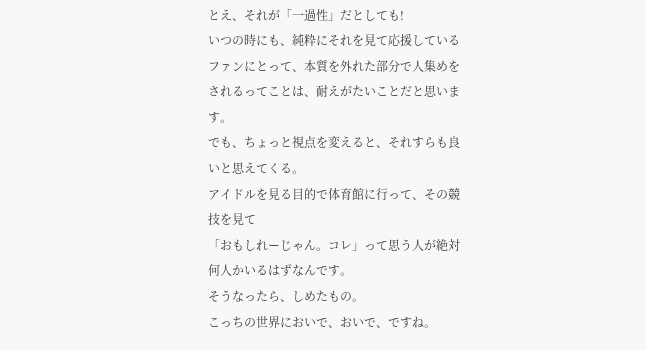とえ、それが「一過性」だとしても!
いつの時にも、純粋にそれを見て応援しているファンにとって、本質を外れた部分で人集めをされるってことは、耐えがたいことだと思います。
でも、ちょっと視点を変えると、それすらも良いと思えてくる。
アイドルを見る目的で体育館に行って、その競技を見て
「おもしれーじゃん。コレ」って思う人が絶対何人かいるはずなんです。
そうなったら、しめたもの。
こっちの世界においで、おいで、ですね。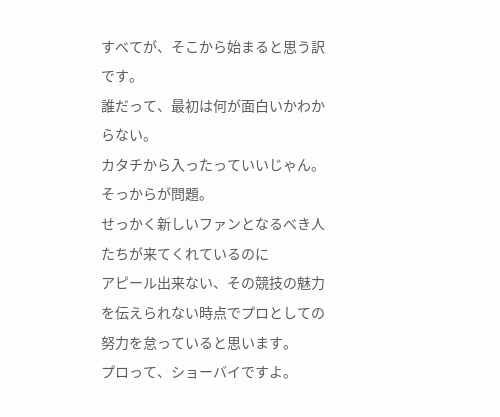すべてが、そこから始まると思う訳です。
誰だって、最初は何が面白いかわからない。
カタチから入ったっていいじゃん。
そっからが問題。
せっかく新しいファンとなるべき人たちが来てくれているのに
アピール出来ない、その競技の魅力を伝えられない時点でプロとしての努力を怠っていると思います。
プロって、ショーバイですよ。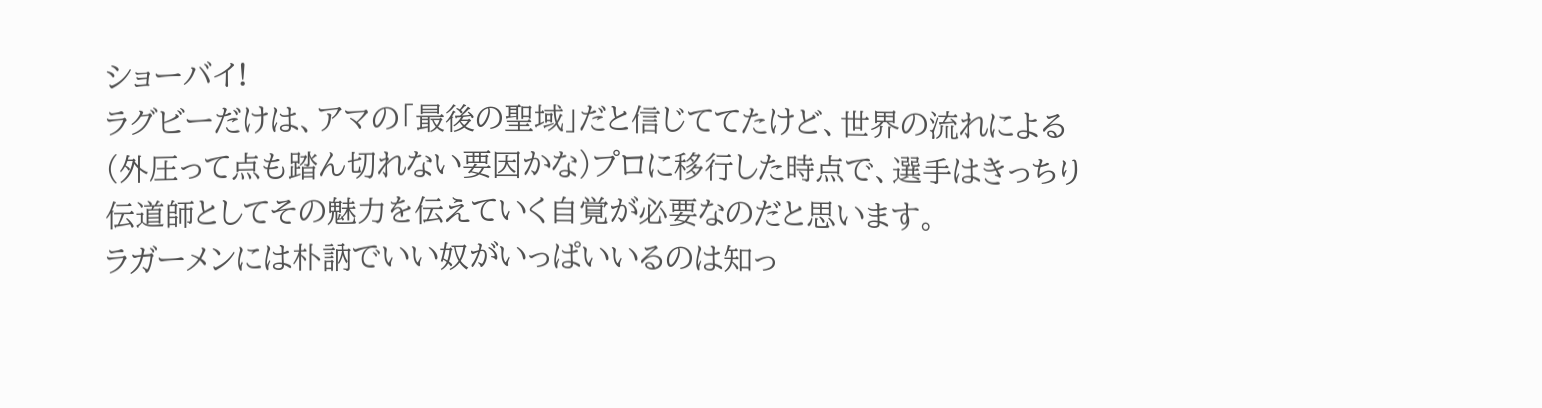ショーバイ!
ラグビーだけは、アマの「最後の聖域」だと信じててたけど、世界の流れによる(外圧って点も踏ん切れない要因かな)プロに移行した時点で、選手はきっちり伝道師としてその魅力を伝えていく自覚が必要なのだと思います。
ラガーメンには朴訥でいい奴がいっぱいいるのは知っ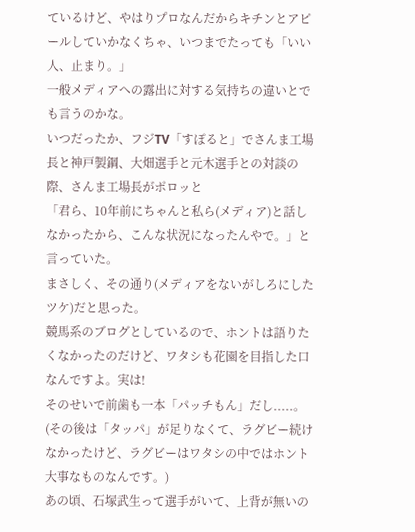ているけど、やはりプロなんだからキチンとアピールしていかなくちゃ、いつまでたっても「いい人、止まり。」
一般メディアへの露出に対する気持ちの違いとでも言うのかな。
いつだったか、フジTV「すぽると」でさんま工場長と神戸製鋼、大畑選手と元木選手との対談の際、さんま工場長がポロッと
「君ら、10年前にちゃんと私ら(メディア)と話しなかったから、こんな状況になったんやで。」と言っていた。
まさしく、その通り(メディアをないがしろにしたツケ)だと思った。
競馬系のブログとしているので、ホントは語りたくなかったのだけど、ワタシも花園を目指した口なんですよ。実は!
そのせいで前歯も一本「パッチもん」だし.....。
(その後は「タッパ」が足りなくて、ラグビー続けなかったけど、ラグビーはワタシの中ではホント大事なものなんです。)
あの頃、石塚武生って選手がいて、上背が無いの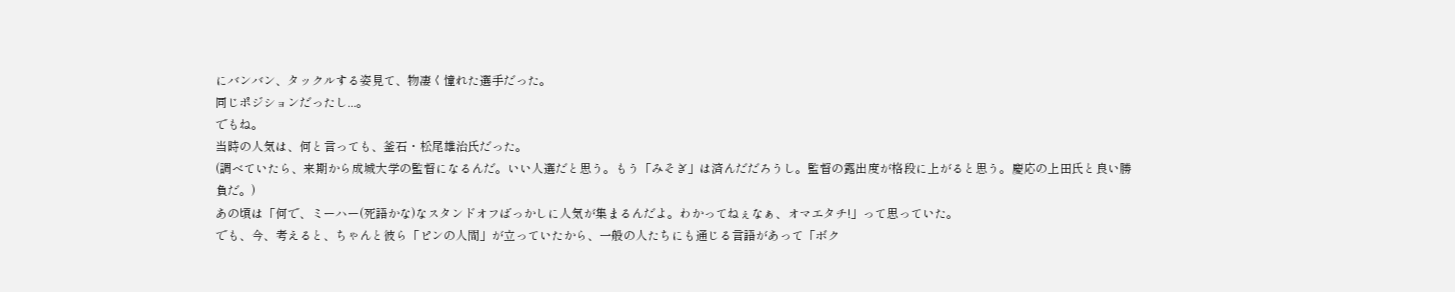にバンバン、タックルする姿見て、物凄く憧れた選手だった。
同じポジションだったし...。
でもね。
当時の人気は、何と言っても、釜石・松尾雄治氏だった。
(調べていたら、来期から成城大学の監督になるんだ。いい人選だと思う。もう「みそぎ」は済んだだろうし。監督の露出度が格段に上がると思う。慶応の上田氏と良い勝負だ。)
あの頃は「何で、ミーハー(死語かな)なスタンドオフばっかしに人気が集まるんだよ。わかってねぇなぁ、オマエタチ!」って思っていた。
でも、今、考えると、ちゃんと彼ら「ピンの人間」が立っていたから、一般の人たちにも通じる言語があって「ボク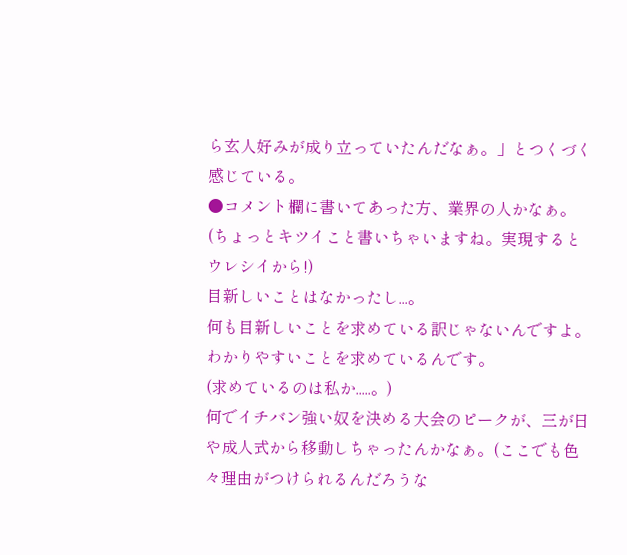ら玄人好みが成り立っていたんだなぁ。」とつくづく感じている。
●コメント欄に書いてあった方、業界の人かなぁ。
(ちょっとキツイこと書いちゃいますね。実現するとウレシイから!)
目新しいことはなかったし...。
何も目新しいことを求めている訳じゃないんですよ。
わかりやすいことを求めているんです。
(求めているのは私か.....。)
何でイチバン強い奴を決める大会のピークが、三が日や成人式から移動しちゃったんかなぁ。(ここでも色々理由がつけられるんだろうな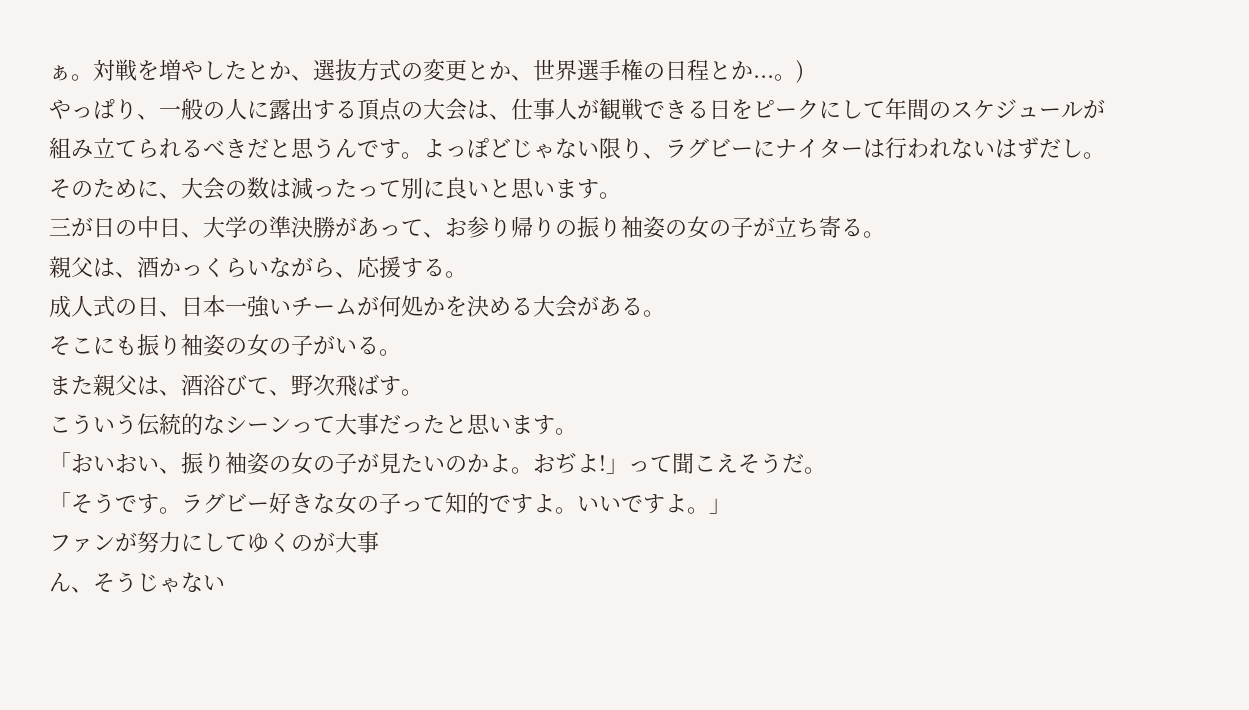ぁ。対戦を増やしたとか、選抜方式の変更とか、世界選手権の日程とか...。)
やっぱり、一般の人に露出する頂点の大会は、仕事人が観戦できる日をピークにして年間のスケジュールが組み立てられるべきだと思うんです。よっぽどじゃない限り、ラグビーにナイターは行われないはずだし。
そのために、大会の数は減ったって別に良いと思います。
三が日の中日、大学の準決勝があって、お参り帰りの振り袖姿の女の子が立ち寄る。
親父は、酒かっくらいながら、応援する。
成人式の日、日本一強いチームが何処かを決める大会がある。
そこにも振り袖姿の女の子がいる。
また親父は、酒浴びて、野次飛ばす。
こういう伝統的なシーンって大事だったと思います。
「おいおい、振り袖姿の女の子が見たいのかよ。おぢよ!」って聞こえそうだ。
「そうです。ラグビー好きな女の子って知的ですよ。いいですよ。」
ファンが努力にしてゆくのが大事
ん、そうじゃない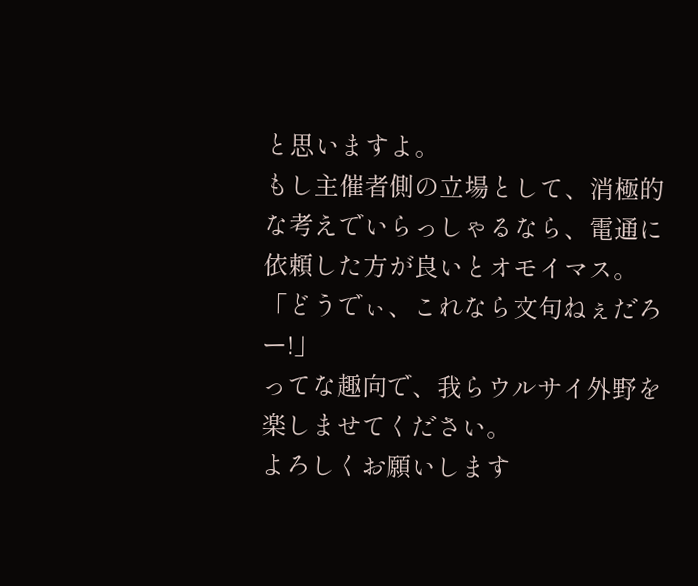と思いますよ。
もし主催者側の立場として、消極的な考えでいらっしゃるなら、電通に依頼した方が良いとオモイマス。
「どうでぃ、これなら文句ねぇだろー!」
ってな趣向で、我らウルサイ外野を楽しませてください。
よろしくお願いします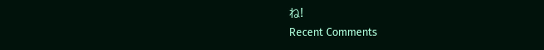ね!
Recent Comments